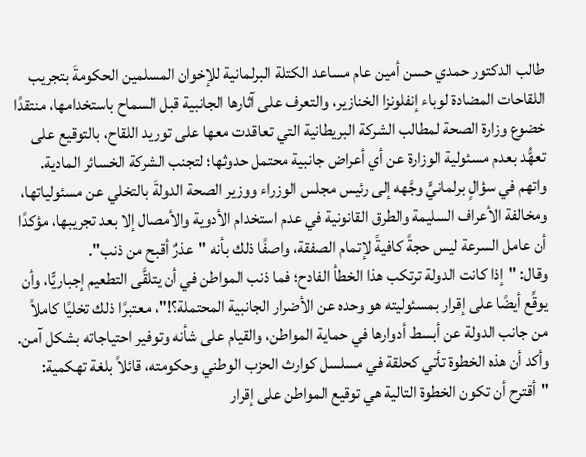طالب الدكتور حمدي حسن أمين عام مساعد الكتلة البرلمانية للإخوان المسلمين الحكومةَ بتجريب اللقاحات المضادة لوباء إنفلونزا الخنازير، والتعرف على آثارها الجانبية قبل السماح باستخدامها، منتقدًا خضوع وزارة الصحة لمطالب الشركة البريطانية التي تعاقدت معها على توريد اللقاح، بالتوقيع على تعهُّد بعدم مسئولية الوزارة عن أي أعراض جانبية محتمل حدوثها؛ لتجنب الشركة الخسائر المادية.
واتهم في سؤالٍ برلمانيٍّ وجَّهه إلى رئيس مجلس الوزراء ووزير الصحة الدولةَ بالتخلي عن مسئولياتها، ومخالفة الأعراف السليمة والطرق القانونية في عدم استخدام الأدوية والأمصال إلا بعد تجريبها، مؤكدًا أن عامل السرعة ليس حجةً كافيةً لإتمام الصفقة، واصفًا ذلك بأنه "عذرٌ أقبح من ذنب".
وقال: "إذا كانت الدولة ترتكب هذا الخطأ الفادح؛ فما ذنب المواطن في أن يتلقَّى التطعيم إجباريًّا، وأن يوقِّع أيضًا على إقرار بمسئوليته هو وحده عن الأضرار الجانبية المحتملة؟!"، معتبرًا ذلك تخليًا كاملاً من جانب الدولة عن أبسط أدوارها في حماية المواطن، والقيام على شأنه وتوفير احتياجاته بشكل آمن.
وأكد أن هذه الخطوة تأتي كحلقة في مسلسل كوارث الحزب الوطني وحكومته، قائلاً بلغة تهكمية: "أقترح أن تكون الخطوة التالية هي توقيع المواطن على إقرار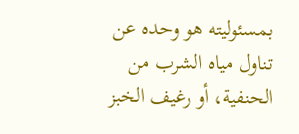بمسئوليته هو وحده عن تناول مياه الشرب من الحنفية، أو رغيف الخبز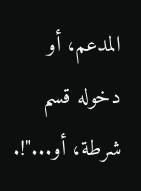المدعم، أو دخوله قسم شرطة، أو..."!.